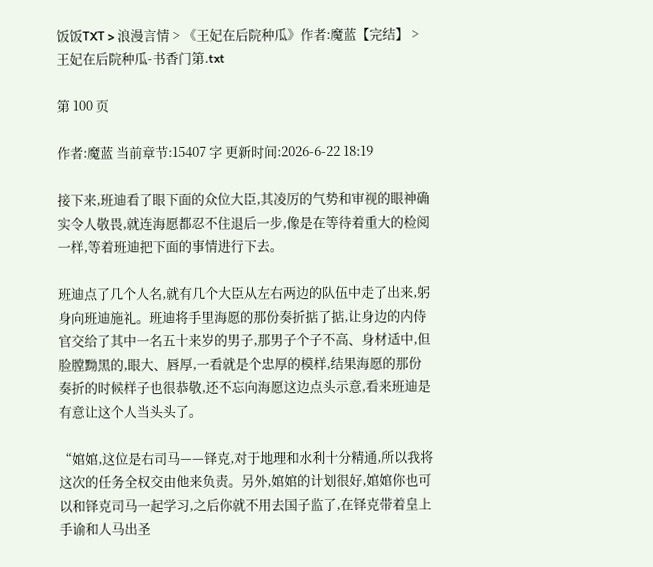饭饭TXT > 浪漫言情 > 《王妃在后院种瓜》作者:魔蓝【完结】 > 王妃在后院种瓜-书香门第.txt

第 100 页

作者:魔蓝 当前章节:15407 字 更新时间:2026-6-22 18:19

接下来,班迪看了眼下面的众位大臣,其凌厉的气势和审视的眼神确实令人敬畏,就连海愿都忍不住退后一步,像是在等待着重大的检阅一样,等着班迪把下面的事情进行下去。

班迪点了几个人名,就有几个大臣从左右两边的队伍中走了出来,躬身向班迪施礼。班迪将手里海愿的那份奏折掂了掂,让身边的内侍官交给了其中一名五十来岁的男子,那男子个子不高、身材适中,但脸膛黝黑的,眼大、唇厚,一看就是个忠厚的模样,结果海愿的那份奏折的时候样子也很恭敬,还不忘向海愿这边点头示意,看来班迪是有意让这个人当头头了。

“婠婠,这位是右司马——铎克,对于地理和水利十分精通,所以我将这次的任务全权交由他来负责。另外,婠婠的计划很好,婠婠你也可以和铎克司马一起学习,之后你就不用去国子监了,在铎克带着皇上手谕和人马出圣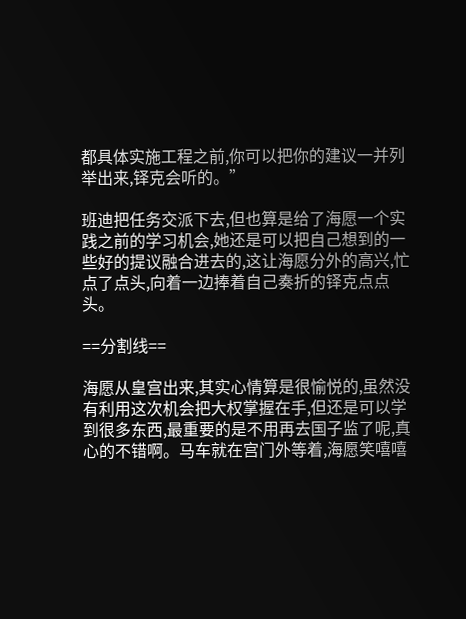都具体实施工程之前,你可以把你的建议一并列举出来,铎克会听的。”

班迪把任务交派下去,但也算是给了海愿一个实践之前的学习机会,她还是可以把自己想到的一些好的提议融合进去的,这让海愿分外的高兴,忙点了点头,向着一边捧着自己奏折的铎克点点头。

==分割线==

海愿从皇宫出来,其实心情算是很愉悦的,虽然没有利用这次机会把大权掌握在手,但还是可以学到很多东西,最重要的是不用再去国子监了呢,真心的不错啊。马车就在宫门外等着,海愿笑嘻嘻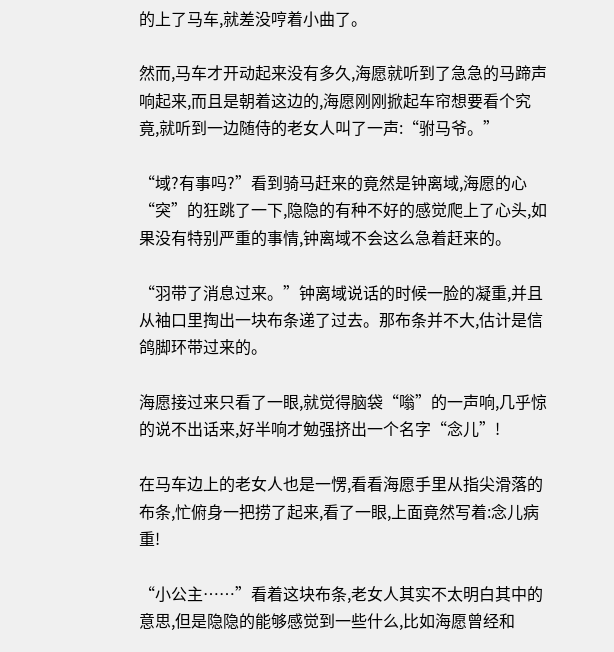的上了马车,就差没哼着小曲了。

然而,马车才开动起来没有多久,海愿就听到了急急的马蹄声响起来,而且是朝着这边的,海愿刚刚掀起车帘想要看个究竟,就听到一边随侍的老女人叫了一声:“驸马爷。”

“域?有事吗?”看到骑马赶来的竟然是钟离域,海愿的心“突”的狂跳了一下,隐隐的有种不好的感觉爬上了心头,如果没有特别严重的事情,钟离域不会这么急着赶来的。

“羽带了消息过来。”钟离域说话的时候一脸的凝重,并且从袖口里掏出一块布条递了过去。那布条并不大,估计是信鸽脚环带过来的。

海愿接过来只看了一眼,就觉得脑袋“嗡”的一声响,几乎惊的说不出话来,好半响才勉强挤出一个名字“念儿”!

在马车边上的老女人也是一愣,看看海愿手里从指尖滑落的布条,忙俯身一把捞了起来,看了一眼,上面竟然写着:念儿病重!

“小公主……”看着这块布条,老女人其实不太明白其中的意思,但是隐隐的能够感觉到一些什么,比如海愿曾经和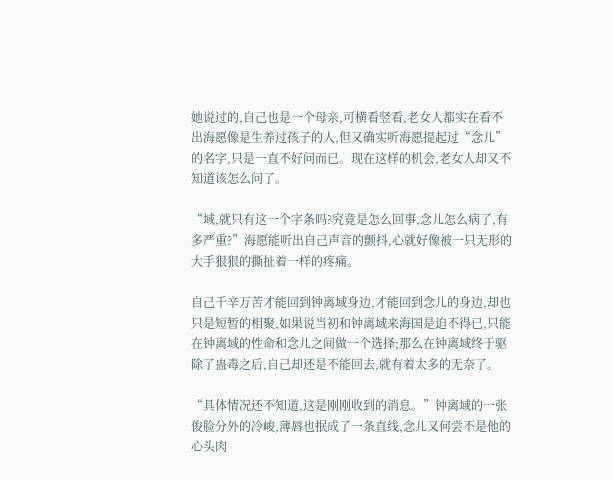她说过的,自己也是一个母亲,可横看竖看,老女人都实在看不出海愿像是生养过孩子的人,但又确实听海愿提起过“念儿”的名字,只是一直不好问而已。现在这样的机会,老女人却又不知道该怎么问了。

“域,就只有这一个字条吗?究竟是怎么回事,念儿怎么病了,有多严重?”海愿能听出自己声音的颤抖,心就好像被一只无形的大手狠狠的撕扯着一样的疼痛。

自己千辛万苦才能回到钟离域身边,才能回到念儿的身边,却也只是短暂的相聚,如果说当初和钟离域来海国是迫不得已,只能在钟离域的性命和念儿之间做一个选择;那么在钟离域终于驱除了蛊毒之后,自己却还是不能回去,就有着太多的无奈了。

“具体情况还不知道,这是刚刚收到的消息。”钟离域的一张俊脸分外的冷峻,薄唇也抿成了一条直线,念儿又何尝不是他的心头肉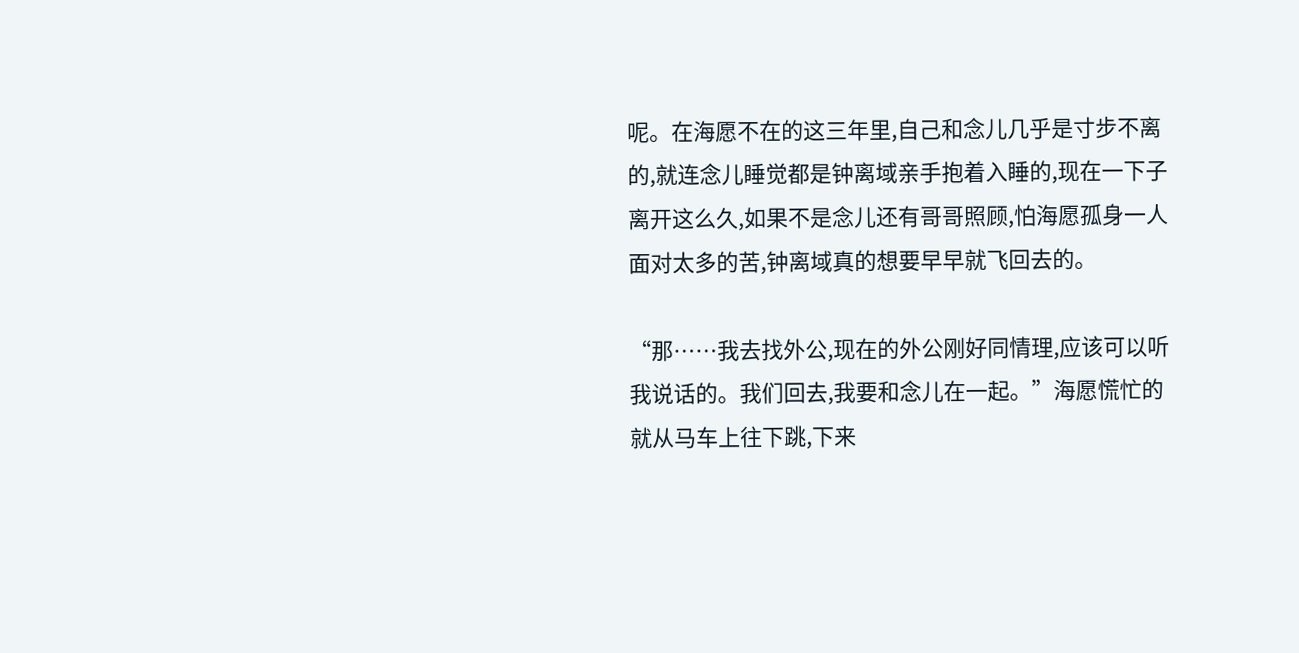呢。在海愿不在的这三年里,自己和念儿几乎是寸步不离的,就连念儿睡觉都是钟离域亲手抱着入睡的,现在一下子离开这么久,如果不是念儿还有哥哥照顾,怕海愿孤身一人面对太多的苦,钟离域真的想要早早就飞回去的。

“那……我去找外公,现在的外公刚好同情理,应该可以听我说话的。我们回去,我要和念儿在一起。”海愿慌忙的就从马车上往下跳,下来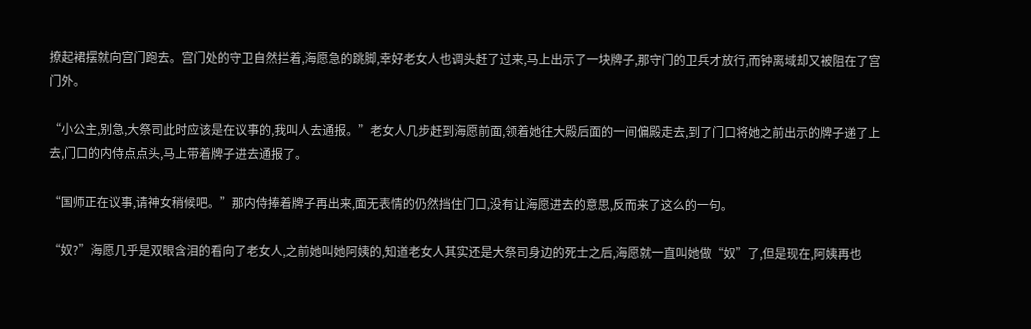撩起裙摆就向宫门跑去。宫门处的守卫自然拦着,海愿急的跳脚,幸好老女人也调头赶了过来,马上出示了一块牌子,那守门的卫兵才放行,而钟离域却又被阻在了宫门外。

“小公主,别急,大祭司此时应该是在议事的,我叫人去通报。”老女人几步赶到海愿前面,领着她往大殿后面的一间偏殿走去,到了门口将她之前出示的牌子递了上去,门口的内侍点点头,马上带着牌子进去通报了。

“国师正在议事,请神女稍候吧。”那内侍捧着牌子再出来,面无表情的仍然挡住门口,没有让海愿进去的意思,反而来了这么的一句。

“奴?”海愿几乎是双眼含泪的看向了老女人,之前她叫她阿姨的,知道老女人其实还是大祭司身边的死士之后,海愿就一直叫她做“奴”了,但是现在,阿姨再也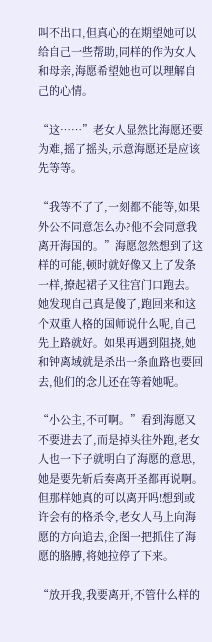叫不出口,但真心的在期望她可以给自己一些帮助,同样的作为女人和母亲,海愿希望她也可以理解自己的心情。

“这……”老女人显然比海愿还要为难,摇了摇头,示意海愿还是应该先等等。

“我等不了了,一刻都不能等,如果外公不同意怎么办?他不会同意我离开海国的。”海愿忽然想到了这样的可能,顿时就好像又上了发条一样,撩起裙子又往宫门口跑去。她发现自己真是傻了,跑回来和这个双重人格的国师说什么呢,自己先上路就好。如果再遇到阻挠,她和钟离域就是杀出一条血路也要回去,他们的念儿还在等着她呢。

“小公主,不可啊。”看到海愿又不要进去了,而是掉头往外跑,老女人也一下子就明白了海愿的意思,她是要先斩后奏离开圣都再说啊。但那样她真的可以离开吗!想到或许会有的格杀令,老女人马上向海愿的方向追去,企图一把抓住了海愿的胳膊,将她拉停了下来。

“放开我,我要离开,不管什么样的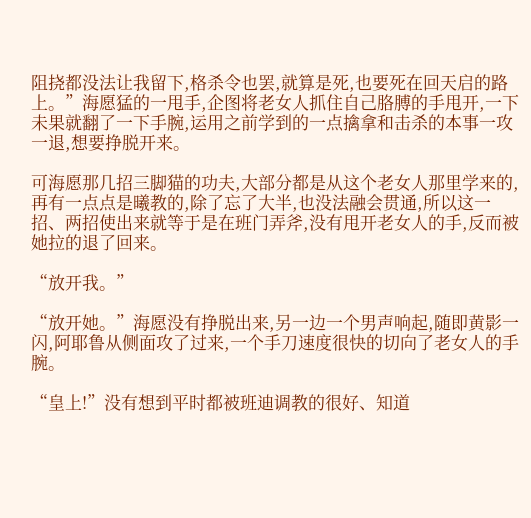阻挠都没法让我留下,格杀令也罢,就算是死,也要死在回天启的路上。”海愿猛的一甩手,企图将老女人抓住自己胳膊的手甩开,一下未果就翻了一下手腕,运用之前学到的一点擒拿和击杀的本事一攻一退,想要挣脱开来。

可海愿那几招三脚猫的功夫,大部分都是从这个老女人那里学来的,再有一点点是曦教的,除了忘了大半,也没法融会贯通,所以这一招、两招使出来就等于是在班门弄斧,没有甩开老女人的手,反而被她拉的退了回来。

“放开我。”

“放开她。”海愿没有挣脱出来,另一边一个男声响起,随即黄影一闪,阿耶鲁从侧面攻了过来,一个手刀速度很快的切向了老女人的手腕。

“皇上!”没有想到平时都被班迪调教的很好、知道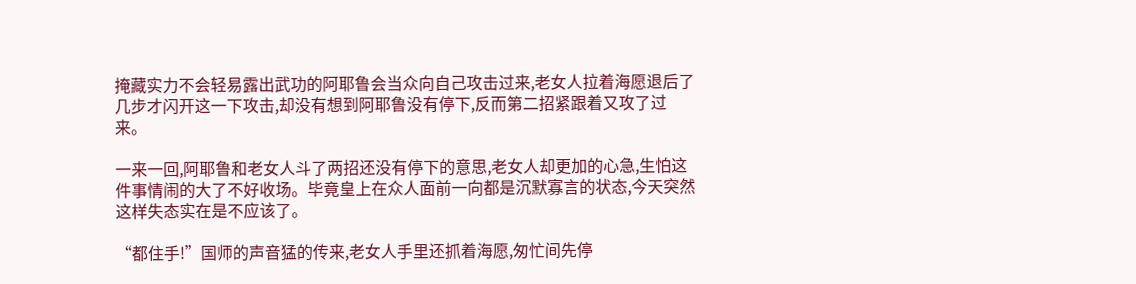掩藏实力不会轻易露出武功的阿耶鲁会当众向自己攻击过来,老女人拉着海愿退后了几步才闪开这一下攻击,却没有想到阿耶鲁没有停下,反而第二招紧跟着又攻了过来。

一来一回,阿耶鲁和老女人斗了两招还没有停下的意思,老女人却更加的心急,生怕这件事情闹的大了不好收场。毕竟皇上在众人面前一向都是沉默寡言的状态,今天突然这样失态实在是不应该了。

“都住手!”国师的声音猛的传来,老女人手里还抓着海愿,匆忙间先停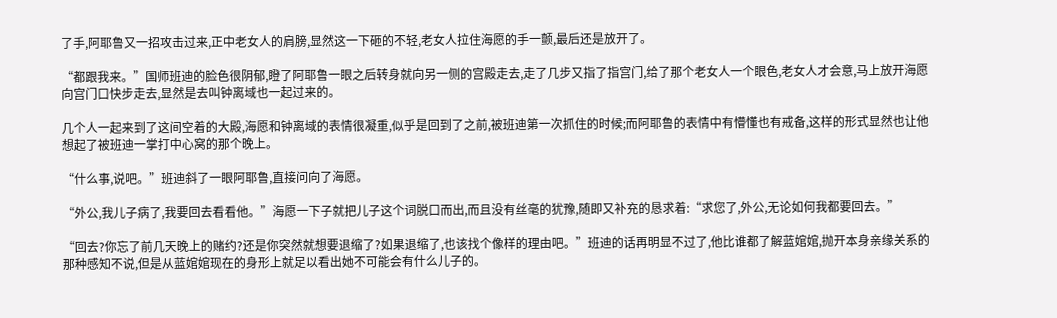了手,阿耶鲁又一招攻击过来,正中老女人的肩膀,显然这一下砸的不轻,老女人拉住海愿的手一颤,最后还是放开了。

“都跟我来。”国师班迪的脸色很阴郁,瞪了阿耶鲁一眼之后转身就向另一侧的宫殿走去,走了几步又指了指宫门,给了那个老女人一个眼色,老女人才会意,马上放开海愿向宫门口快步走去,显然是去叫钟离域也一起过来的。

几个人一起来到了这间空着的大殿,海愿和钟离域的表情很凝重,似乎是回到了之前,被班迪第一次抓住的时候;而阿耶鲁的表情中有懵懂也有戒备,这样的形式显然也让他想起了被班迪一掌打中心窝的那个晚上。

“什么事,说吧。”班迪斜了一眼阿耶鲁,直接问向了海愿。

“外公,我儿子病了,我要回去看看他。”海愿一下子就把儿子这个词脱口而出,而且没有丝毫的犹豫,随即又补充的恳求着:“求您了,外公,无论如何我都要回去。”

“回去?你忘了前几天晚上的赌约?还是你突然就想要退缩了?如果退缩了,也该找个像样的理由吧。”班迪的话再明显不过了,他比谁都了解蓝婠婠,抛开本身亲缘关系的那种感知不说,但是从蓝婠婠现在的身形上就足以看出她不可能会有什么儿子的。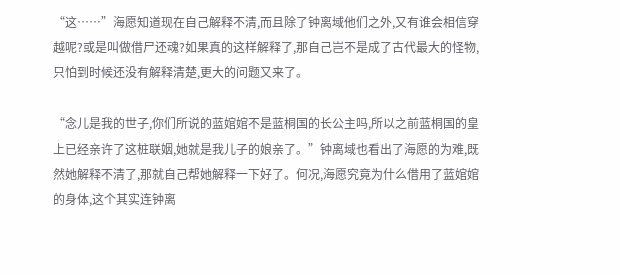“这……”海愿知道现在自己解释不清,而且除了钟离域他们之外,又有谁会相信穿越呢?或是叫做借尸还魂?如果真的这样解释了,那自己岂不是成了古代最大的怪物,只怕到时候还没有解释清楚,更大的问题又来了。

“念儿是我的世子,你们所说的蓝婠婠不是蓝桐国的长公主吗,所以之前蓝桐国的皇上已经亲许了这桩联姻,她就是我儿子的娘亲了。”钟离域也看出了海愿的为难,既然她解释不清了,那就自己帮她解释一下好了。何况,海愿究竟为什么借用了蓝婠婠的身体,这个其实连钟离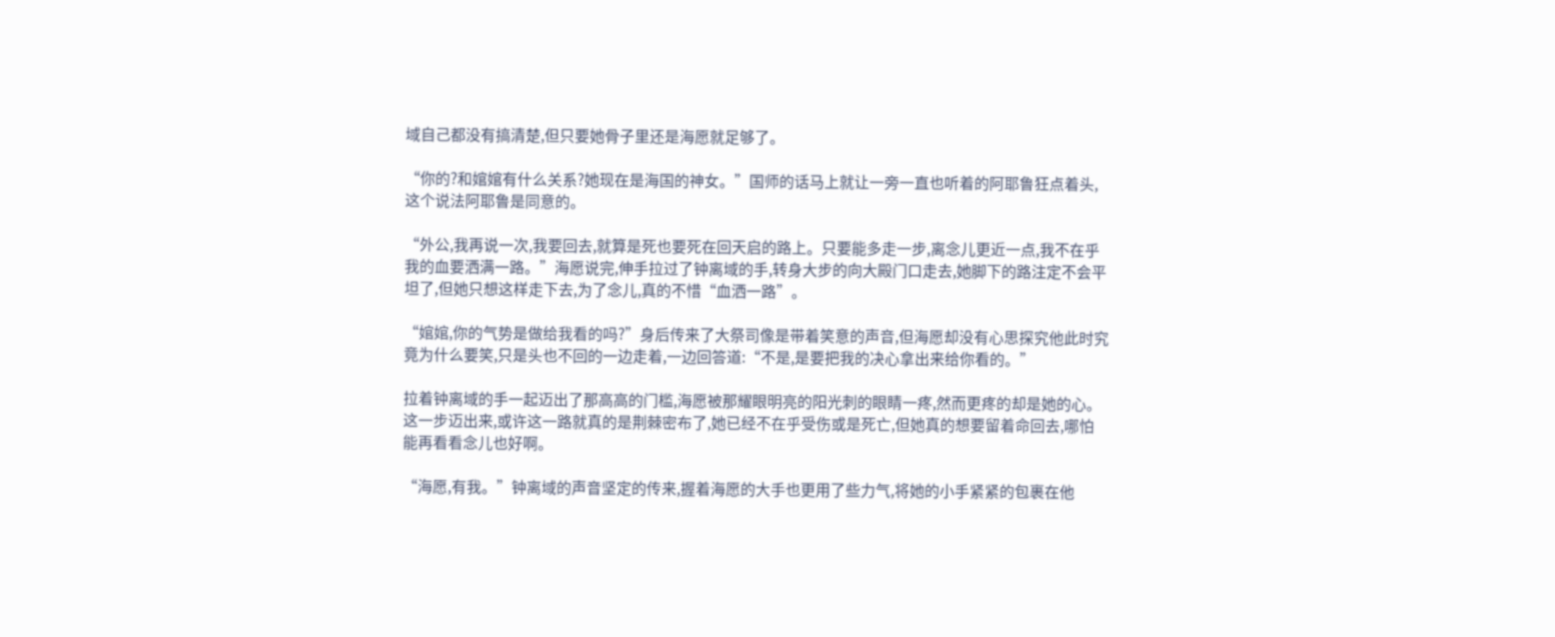域自己都没有搞清楚,但只要她骨子里还是海愿就足够了。

“你的?和婠婠有什么关系?她现在是海国的神女。”国师的话马上就让一旁一直也听着的阿耶鲁狂点着头,这个说法阿耶鲁是同意的。

“外公,我再说一次,我要回去,就算是死也要死在回天启的路上。只要能多走一步,离念儿更近一点,我不在乎我的血要洒满一路。”海愿说完,伸手拉过了钟离域的手,转身大步的向大殿门口走去,她脚下的路注定不会平坦了,但她只想这样走下去,为了念儿,真的不惜“血洒一路”。

“婠婠,你的气势是做给我看的吗?”身后传来了大祭司像是带着笑意的声音,但海愿却没有心思探究他此时究竟为什么要笑,只是头也不回的一边走着,一边回答道:“不是,是要把我的决心拿出来给你看的。”

拉着钟离域的手一起迈出了那高高的门槛,海愿被那耀眼明亮的阳光刺的眼睛一疼,然而更疼的却是她的心。这一步迈出来,或许这一路就真的是荆棘密布了,她已经不在乎受伤或是死亡,但她真的想要留着命回去,哪怕能再看看念儿也好啊。

“海愿,有我。”钟离域的声音坚定的传来,握着海愿的大手也更用了些力气,将她的小手紧紧的包裹在他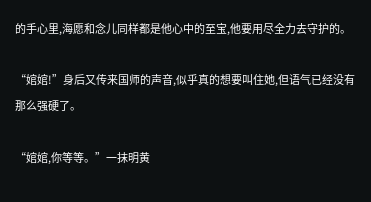的手心里,海愿和念儿同样都是他心中的至宝,他要用尽全力去守护的。

“婠婠!”身后又传来国师的声音,似乎真的想要叫住她,但语气已经没有那么强硬了。

“婠婠,你等等。”一抹明黄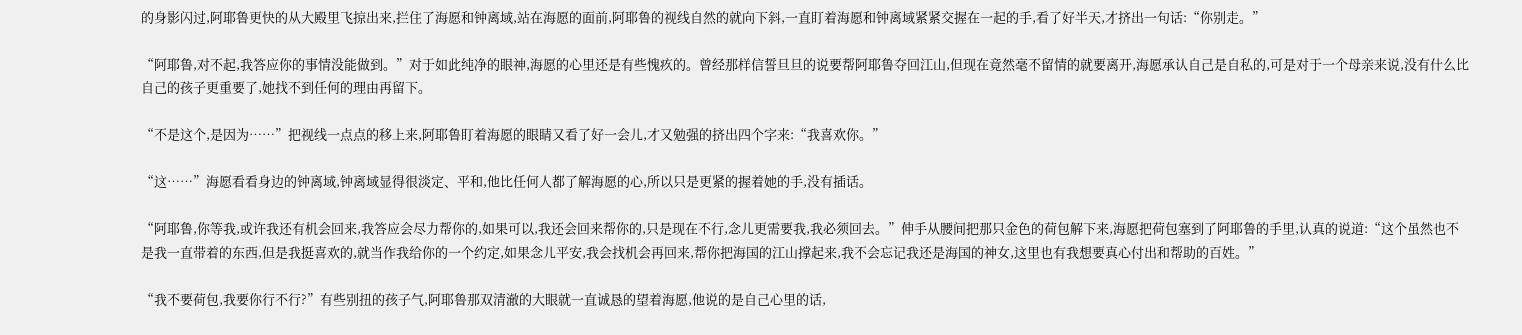的身影闪过,阿耶鲁更快的从大殿里飞掠出来,拦住了海愿和钟离域,站在海愿的面前,阿耶鲁的视线自然的就向下斜,一直盯着海愿和钟离域紧紧交握在一起的手,看了好半天,才挤出一句话:“你别走。”

“阿耶鲁,对不起,我答应你的事情没能做到。”对于如此纯净的眼神,海愿的心里还是有些愧疚的。曾经那样信誓旦旦的说要帮阿耶鲁夺回江山,但现在竟然毫不留情的就要离开,海愿承认自己是自私的,可是对于一个母亲来说,没有什么比自己的孩子更重要了,她找不到任何的理由再留下。

“不是这个,是因为……”把视线一点点的移上来,阿耶鲁盯着海愿的眼睛又看了好一会儿,才又勉强的挤出四个字来:“我喜欢你。”

“这……”海愿看看身边的钟离域,钟离域显得很淡定、平和,他比任何人都了解海愿的心,所以只是更紧的握着她的手,没有插话。

“阿耶鲁,你等我,或许我还有机会回来,我答应会尽力帮你的,如果可以,我还会回来帮你的,只是现在不行,念儿更需要我,我必须回去。”伸手从腰间把那只金色的荷包解下来,海愿把荷包塞到了阿耶鲁的手里,认真的说道:“这个虽然也不是我一直带着的东西,但是我挺喜欢的,就当作我给你的一个约定,如果念儿平安,我会找机会再回来,帮你把海国的江山撑起来,我不会忘记我还是海国的神女,这里也有我想要真心付出和帮助的百姓。”

“我不要荷包,我要你行不行?”有些别扭的孩子气,阿耶鲁那双清澈的大眼就一直诚恳的望着海愿,他说的是自己心里的话,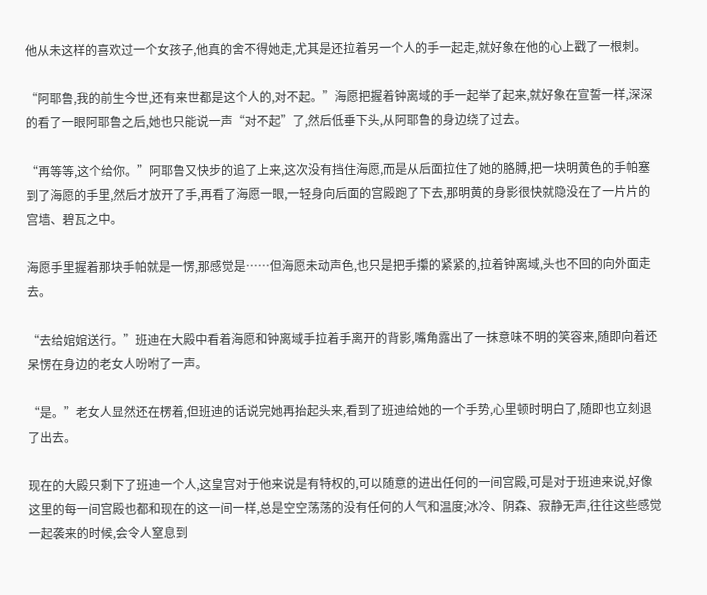他从未这样的喜欢过一个女孩子,他真的舍不得她走,尤其是还拉着另一个人的手一起走,就好象在他的心上戳了一根刺。

“阿耶鲁,我的前生今世,还有来世都是这个人的,对不起。”海愿把握着钟离域的手一起举了起来,就好象在宣誓一样,深深的看了一眼阿耶鲁之后,她也只能说一声“对不起”了,然后低垂下头,从阿耶鲁的身边绕了过去。

“再等等,这个给你。”阿耶鲁又快步的追了上来,这次没有挡住海愿,而是从后面拉住了她的胳膊,把一块明黄色的手帕塞到了海愿的手里,然后才放开了手,再看了海愿一眼,一轻身向后面的宫殿跑了下去,那明黄的身影很快就隐没在了一片片的宫墙、碧瓦之中。

海愿手里握着那块手帕就是一愣,那感觉是……但海愿未动声色,也只是把手攥的紧紧的,拉着钟离域,头也不回的向外面走去。

“去给婠婠送行。”班迪在大殿中看着海愿和钟离域手拉着手离开的背影,嘴角露出了一抹意味不明的笑容来,随即向着还呆愣在身边的老女人吩咐了一声。

“是。”老女人显然还在楞着,但班迪的话说完她再抬起头来,看到了班迪给她的一个手势,心里顿时明白了,随即也立刻退了出去。

现在的大殿只剩下了班迪一个人,这皇宫对于他来说是有特权的,可以随意的进出任何的一间宫殿,可是对于班迪来说,好像这里的每一间宫殿也都和现在的这一间一样,总是空空荡荡的没有任何的人气和温度;冰冷、阴森、寂静无声,往往这些感觉一起袭来的时候,会令人窒息到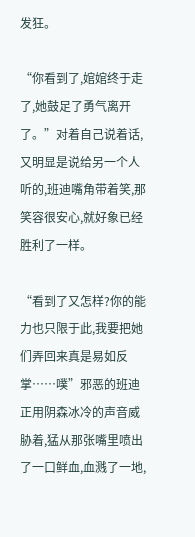发狂。

“你看到了,婠婠终于走了,她鼓足了勇气离开了。”对着自己说着话,又明显是说给另一个人听的,班迪嘴角带着笑,那笑容很安心,就好象已经胜利了一样。

“看到了又怎样?你的能力也只限于此,我要把她们弄回来真是易如反掌……噗”邪恶的班迪正用阴森冰冷的声音威胁着,猛从那张嘴里喷出了一口鲜血,血溅了一地,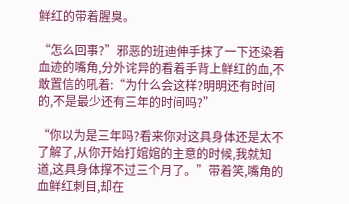鲜红的带着腥臭。

“怎么回事?”邪恶的班迪伸手抹了一下还染着血迹的嘴角,分外诧异的看着手背上鲜红的血,不敢置信的吼着:“为什么会这样?明明还有时间的,不是最少还有三年的时间吗?”

“你以为是三年吗?看来你对这具身体还是太不了解了,从你开始打婠婠的主意的时候,我就知道,这具身体撑不过三个月了。”带着笑,嘴角的血鲜红刺目,却在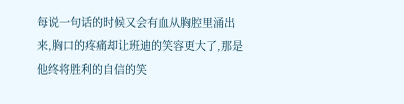每说一句话的时候又会有血从胸腔里涌出来,胸口的疼痛却让班迪的笑容更大了,那是他终将胜利的自信的笑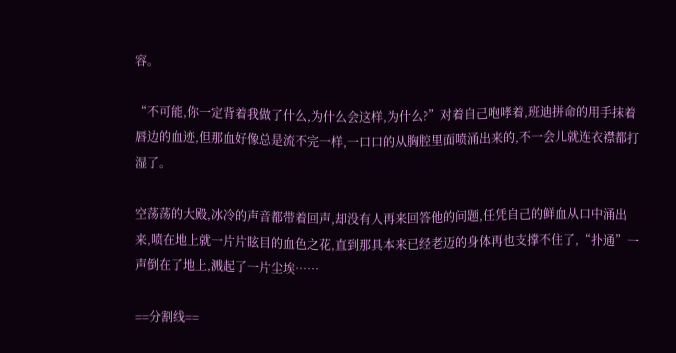容。

“不可能,你一定背着我做了什么,为什么会这样,为什么?”对着自己咆哮着,班迪拼命的用手抹着唇边的血迹,但那血好像总是流不完一样,一口口的从胸腔里面喷涌出来的,不一会儿就连衣襟都打湿了。

空荡荡的大殿,冰冷的声音都带着回声,却没有人再来回答他的问题,任凭自己的鲜血从口中涌出来,喷在地上就一片片眩目的血色之花,直到那具本来已经老迈的身体再也支撑不住了,“扑通”一声倒在了地上,溅起了一片尘埃……

==分割线==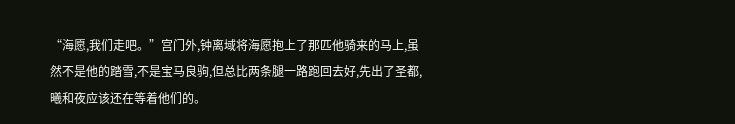“海愿,我们走吧。”宫门外,钟离域将海愿抱上了那匹他骑来的马上,虽然不是他的踏雪,不是宝马良驹,但总比两条腿一路跑回去好,先出了圣都,曦和夜应该还在等着他们的。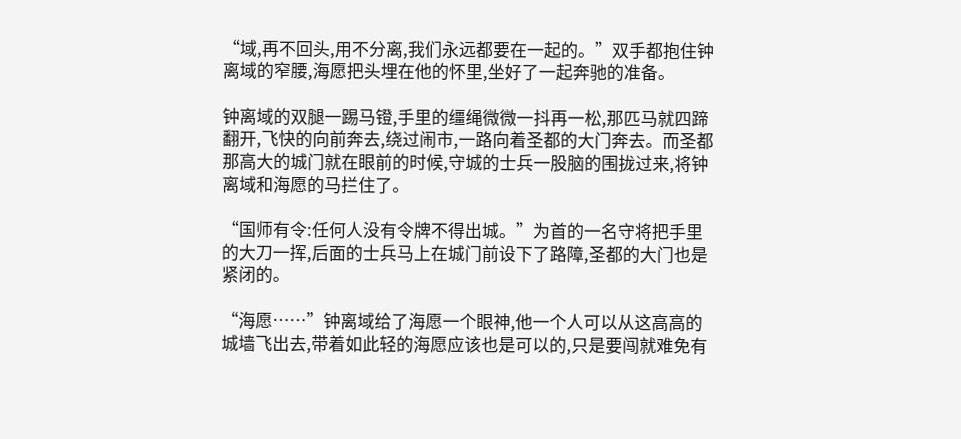“域,再不回头,用不分离,我们永远都要在一起的。”双手都抱住钟离域的窄腰,海愿把头埋在他的怀里,坐好了一起奔驰的准备。

钟离域的双腿一踢马镫,手里的缰绳微微一抖再一松,那匹马就四蹄翻开,飞快的向前奔去,绕过闹市,一路向着圣都的大门奔去。而圣都那高大的城门就在眼前的时候,守城的士兵一股脑的围拢过来,将钟离域和海愿的马拦住了。

“国师有令:任何人没有令牌不得出城。”为首的一名守将把手里的大刀一挥,后面的士兵马上在城门前设下了路障,圣都的大门也是紧闭的。

“海愿……”钟离域给了海愿一个眼神,他一个人可以从这高高的城墙飞出去,带着如此轻的海愿应该也是可以的,只是要闯就难免有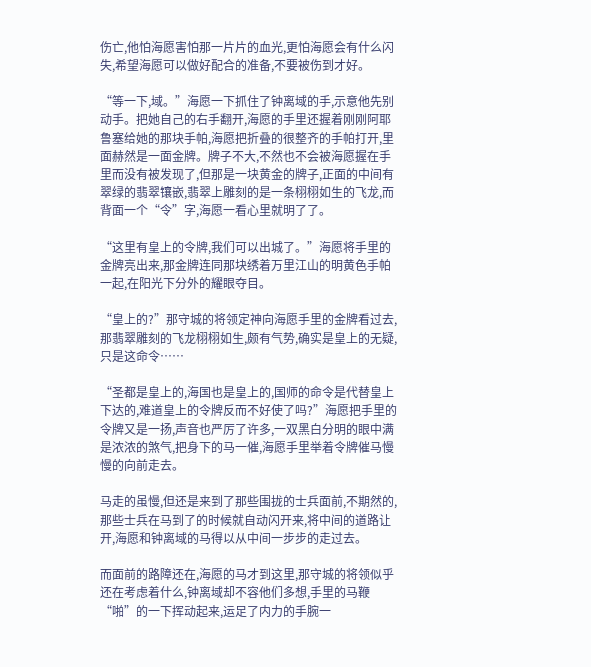伤亡,他怕海愿害怕那一片片的血光,更怕海愿会有什么闪失,希望海愿可以做好配合的准备,不要被伤到才好。

“等一下,域。”海愿一下抓住了钟离域的手,示意他先别动手。把她自己的右手翻开,海愿的手里还握着刚刚阿耶鲁塞给她的那块手帕,海愿把折叠的很整齐的手帕打开,里面赫然是一面金牌。牌子不大,不然也不会被海愿握在手里而没有被发现了,但那是一块黄金的牌子,正面的中间有翠绿的翡翠镶嵌,翡翠上雕刻的是一条栩栩如生的飞龙,而背面一个“令”字,海愿一看心里就明了了。

“这里有皇上的令牌,我们可以出城了。”海愿将手里的金牌亮出来,那金牌连同那块绣着万里江山的明黄色手帕一起,在阳光下分外的耀眼夺目。

“皇上的?”那守城的将领定神向海愿手里的金牌看过去,那翡翠雕刻的飞龙栩栩如生,颇有气势,确实是皇上的无疑,只是这命令……

“圣都是皇上的,海国也是皇上的,国师的命令是代替皇上下达的,难道皇上的令牌反而不好使了吗?”海愿把手里的令牌又是一扬,声音也严厉了许多,一双黑白分明的眼中满是浓浓的煞气,把身下的马一催,海愿手里举着令牌催马慢慢的向前走去。

马走的虽慢,但还是来到了那些围拢的士兵面前,不期然的,那些士兵在马到了的时候就自动闪开来,将中间的道路让开,海愿和钟离域的马得以从中间一步步的走过去。

而面前的路障还在,海愿的马才到这里,那守城的将领似乎还在考虑着什么,钟离域却不容他们多想,手里的马鞭“啪”的一下挥动起来,运足了内力的手腕一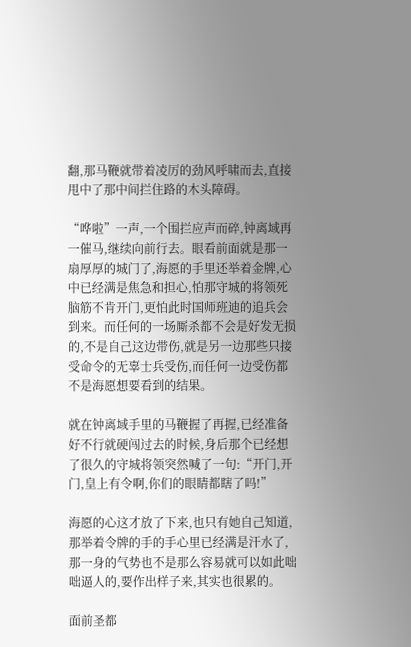翻,那马鞭就带着凌厉的劲风呼啸而去,直接甩中了那中间拦住路的木头障碍。

“哗啦”一声,一个围拦应声而碎,钟离域再一催马,继续向前行去。眼看前面就是那一扇厚厚的城门了,海愿的手里还举着金牌,心中已经满是焦急和担心,怕那守城的将领死脑筋不肯开门,更怕此时国师班迪的追兵会到来。而任何的一场厮杀都不会是好发无损的,不是自己这边带伤,就是另一边那些只接受命令的无辜士兵受伤,而任何一边受伤都不是海愿想要看到的结果。

就在钟离域手里的马鞭握了再握,已经准备好不行就硬闯过去的时候,身后那个已经想了很久的守城将领突然喊了一句:“开门,开门,皇上有令啊,你们的眼睛都瞎了吗!”

海愿的心这才放了下来,也只有她自己知道,那举着令牌的手的手心里已经满是汗水了,那一身的气势也不是那么容易就可以如此咄咄逼人的,要作出样子来,其实也很累的。

面前圣都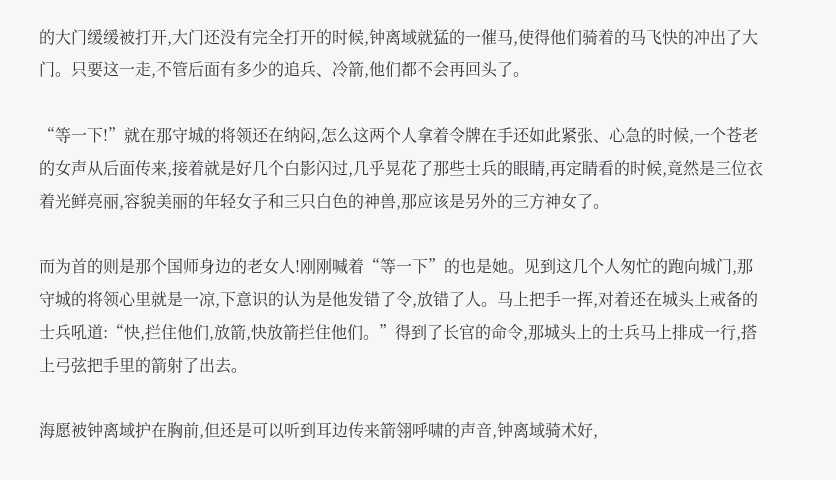的大门缓缓被打开,大门还没有完全打开的时候,钟离域就猛的一催马,使得他们骑着的马飞快的冲出了大门。只要这一走,不管后面有多少的追兵、冷箭,他们都不会再回头了。

“等一下!”就在那守城的将领还在纳闷,怎么这两个人拿着令牌在手还如此紧张、心急的时候,一个苍老的女声从后面传来,接着就是好几个白影闪过,几乎晃花了那些士兵的眼睛,再定睛看的时候,竟然是三位衣着光鲜亮丽,容貌美丽的年轻女子和三只白色的神兽,那应该是另外的三方神女了。

而为首的则是那个国师身边的老女人!刚刚喊着“等一下”的也是她。见到这几个人匆忙的跑向城门,那守城的将领心里就是一凉,下意识的认为是他发错了令,放错了人。马上把手一挥,对着还在城头上戒备的士兵吼道:“快,拦住他们,放箭,快放箭拦住他们。”得到了长官的命令,那城头上的士兵马上排成一行,搭上弓弦把手里的箭射了出去。

海愿被钟离域护在胸前,但还是可以听到耳边传来箭翎呼啸的声音,钟离域骑术好,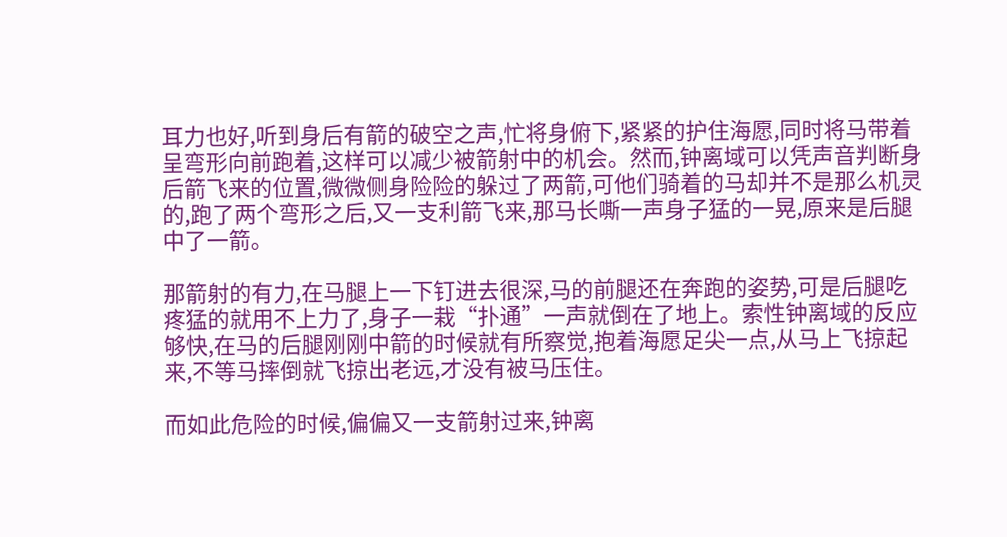耳力也好,听到身后有箭的破空之声,忙将身俯下,紧紧的护住海愿,同时将马带着呈弯形向前跑着,这样可以减少被箭射中的机会。然而,钟离域可以凭声音判断身后箭飞来的位置,微微侧身险险的躲过了两箭,可他们骑着的马却并不是那么机灵的,跑了两个弯形之后,又一支利箭飞来,那马长嘶一声身子猛的一晃,原来是后腿中了一箭。

那箭射的有力,在马腿上一下钉进去很深,马的前腿还在奔跑的姿势,可是后腿吃疼猛的就用不上力了,身子一栽“扑通”一声就倒在了地上。索性钟离域的反应够快,在马的后腿刚刚中箭的时候就有所察觉,抱着海愿足尖一点,从马上飞掠起来,不等马摔倒就飞掠出老远,才没有被马压住。

而如此危险的时候,偏偏又一支箭射过来,钟离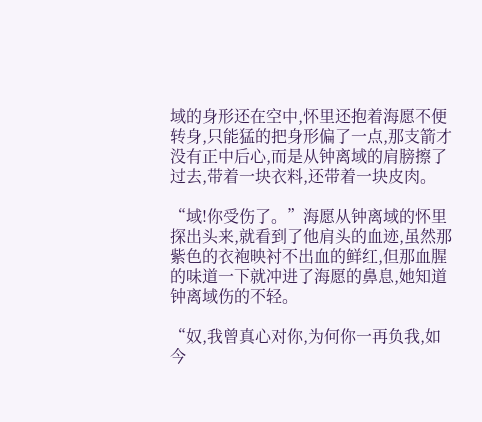域的身形还在空中,怀里还抱着海愿不便转身,只能猛的把身形偏了一点,那支箭才没有正中后心,而是从钟离域的肩膀擦了过去,带着一块衣料,还带着一块皮肉。

“域!你受伤了。”海愿从钟离域的怀里探出头来,就看到了他肩头的血迹,虽然那紫色的衣袍映衬不出血的鲜红,但那血腥的味道一下就冲进了海愿的鼻息,她知道钟离域伤的不轻。

“奴,我曾真心对你,为何你一再负我,如今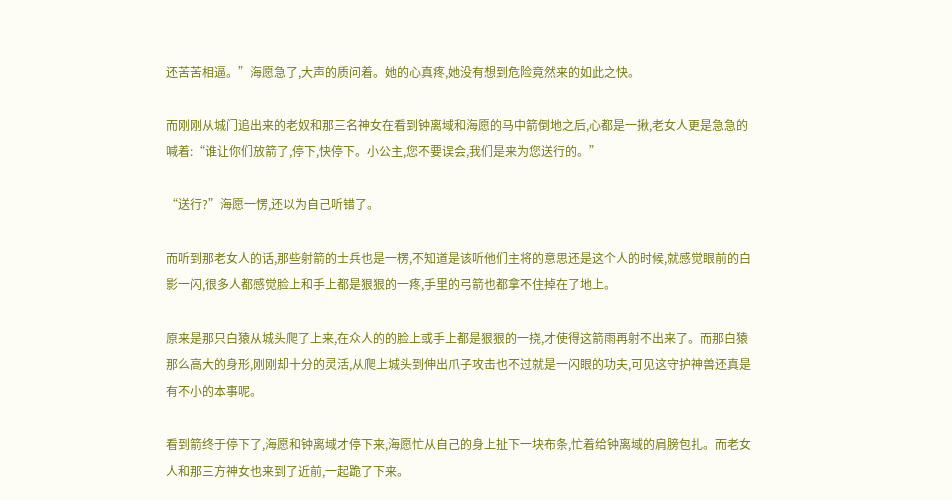还苦苦相逼。”海愿急了,大声的质问着。她的心真疼,她没有想到危险竟然来的如此之快。

而刚刚从城门追出来的老奴和那三名神女在看到钟离域和海愿的马中箭倒地之后,心都是一揪,老女人更是急急的喊着:“谁让你们放箭了,停下,快停下。小公主,您不要误会,我们是来为您送行的。”

“送行?”海愿一愣,还以为自己听错了。

而听到那老女人的话,那些射箭的士兵也是一楞,不知道是该听他们主将的意思还是这个人的时候,就感觉眼前的白影一闪,很多人都感觉脸上和手上都是狠狠的一疼,手里的弓箭也都拿不住掉在了地上。

原来是那只白猿从城头爬了上来,在众人的的脸上或手上都是狠狠的一挠,才使得这箭雨再射不出来了。而那白猿那么高大的身形,刚刚却十分的灵活,从爬上城头到伸出爪子攻击也不过就是一闪眼的功夫,可见这守护神兽还真是有不小的本事呢。

看到箭终于停下了,海愿和钟离域才停下来,海愿忙从自己的身上扯下一块布条,忙着给钟离域的肩膀包扎。而老女人和那三方神女也来到了近前,一起跪了下来。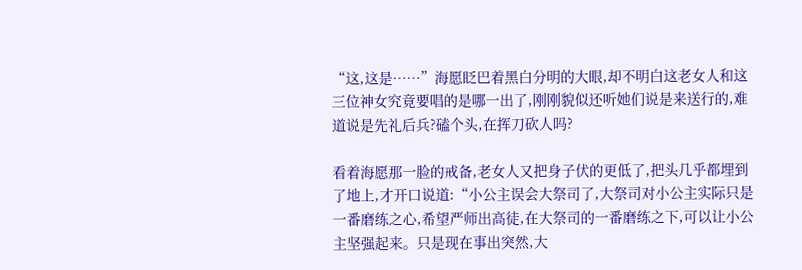“这,这是……”海愿眨巴着黑白分明的大眼,却不明白这老女人和这三位神女究竟要唱的是哪一出了,刚刚貌似还听她们说是来送行的,难道说是先礼后兵?磕个头,在挥刀砍人吗?

看着海愿那一脸的戒备,老女人又把身子伏的更低了,把头几乎都埋到了地上,才开口说道:“小公主误会大祭司了,大祭司对小公主实际只是一番磨练之心,希望严师出高徒,在大祭司的一番磨练之下,可以让小公主坚强起来。只是现在事出突然,大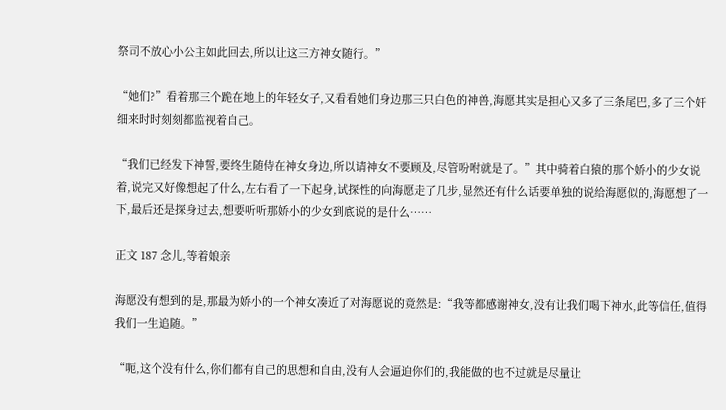祭司不放心小公主如此回去,所以让这三方神女随行。”

“她们?”看着那三个跪在地上的年轻女子,又看看她们身边那三只白色的神兽,海愿其实是担心又多了三条尾巴,多了三个奸细来时时刻刻都监视着自己。

“我们已经发下神誓,要终生随侍在神女身边,所以请神女不要顾及,尽管吩咐就是了。”其中骑着白猿的那个娇小的少女说着,说完又好像想起了什么,左右看了一下起身,试探性的向海愿走了几步,显然还有什么话要单独的说给海愿似的,海愿想了一下,最后还是探身过去,想要听听那娇小的少女到底说的是什么……

正文 187 念儿,等着娘亲

海愿没有想到的是,那最为娇小的一个神女凑近了对海愿说的竟然是:“我等都感谢神女,没有让我们喝下神水,此等信任,值得我们一生追随。”

“呃,这个没有什么,你们都有自己的思想和自由,没有人会逼迫你们的,我能做的也不过就是尽量让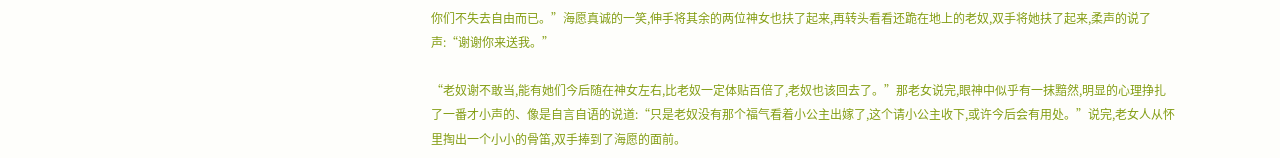你们不失去自由而已。”海愿真诚的一笑,伸手将其余的两位神女也扶了起来,再转头看看还跪在地上的老奴,双手将她扶了起来,柔声的说了声:“谢谢你来送我。”

“老奴谢不敢当,能有她们今后随在神女左右,比老奴一定体贴百倍了,老奴也该回去了。”那老女说完,眼神中似乎有一抹黯然,明显的心理挣扎了一番才小声的、像是自言自语的说道:“只是老奴没有那个福气看着小公主出嫁了,这个请小公主收下,或许今后会有用处。”说完,老女人从怀里掏出一个小小的骨笛,双手捧到了海愿的面前。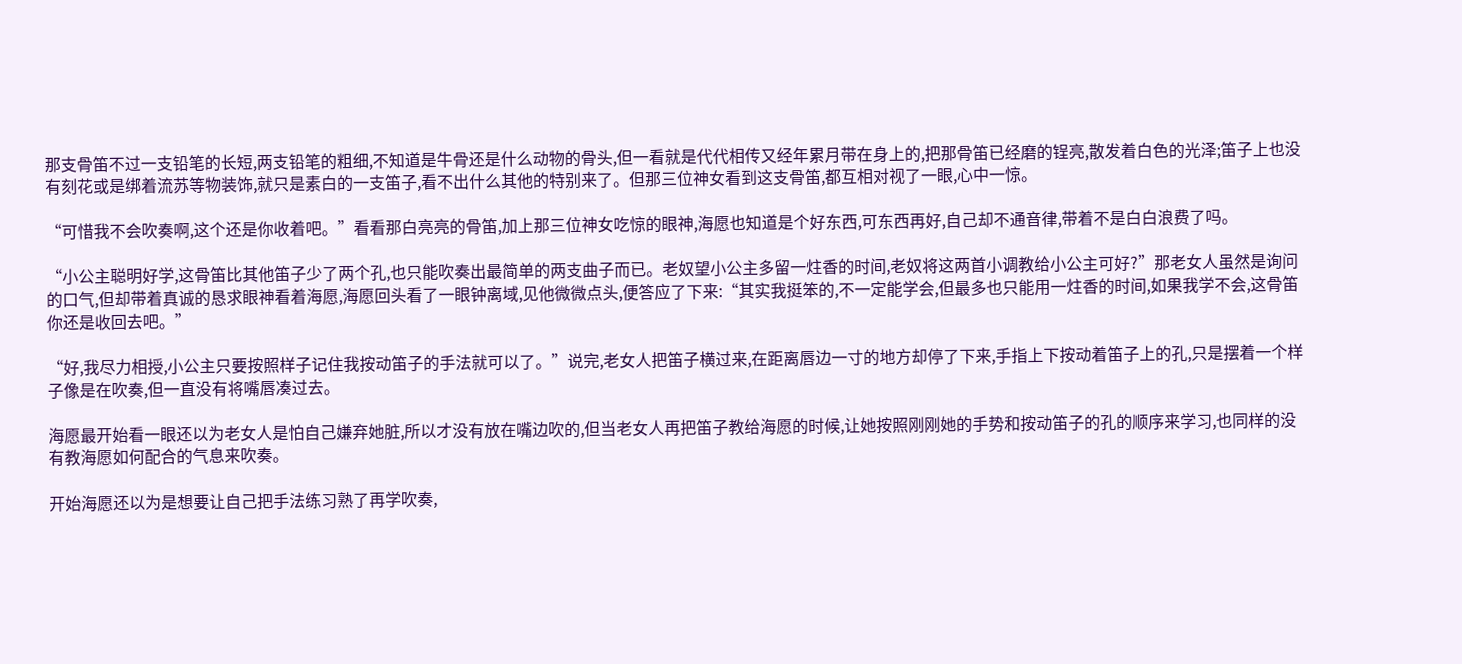那支骨笛不过一支铅笔的长短,两支铅笔的粗细,不知道是牛骨还是什么动物的骨头,但一看就是代代相传又经年累月带在身上的,把那骨笛已经磨的锃亮,散发着白色的光泽;笛子上也没有刻花或是绑着流苏等物装饰,就只是素白的一支笛子,看不出什么其他的特别来了。但那三位神女看到这支骨笛,都互相对视了一眼,心中一惊。

“可惜我不会吹奏啊,这个还是你收着吧。”看看那白亮亮的骨笛,加上那三位神女吃惊的眼神,海愿也知道是个好东西,可东西再好,自己却不通音律,带着不是白白浪费了吗。

“小公主聪明好学,这骨笛比其他笛子少了两个孔,也只能吹奏出最简单的两支曲子而已。老奴望小公主多留一炷香的时间,老奴将这两首小调教给小公主可好?”那老女人虽然是询问的口气,但却带着真诚的恳求眼神看着海愿,海愿回头看了一眼钟离域,见他微微点头,便答应了下来:“其实我挺笨的,不一定能学会,但最多也只能用一炷香的时间,如果我学不会,这骨笛你还是收回去吧。”

“好,我尽力相授,小公主只要按照样子记住我按动笛子的手法就可以了。”说完,老女人把笛子横过来,在距离唇边一寸的地方却停了下来,手指上下按动着笛子上的孔,只是摆着一个样子像是在吹奏,但一直没有将嘴唇凑过去。

海愿最开始看一眼还以为老女人是怕自己嫌弃她脏,所以才没有放在嘴边吹的,但当老女人再把笛子教给海愿的时候,让她按照刚刚她的手势和按动笛子的孔的顺序来学习,也同样的没有教海愿如何配合的气息来吹奏。

开始海愿还以为是想要让自己把手法练习熟了再学吹奏,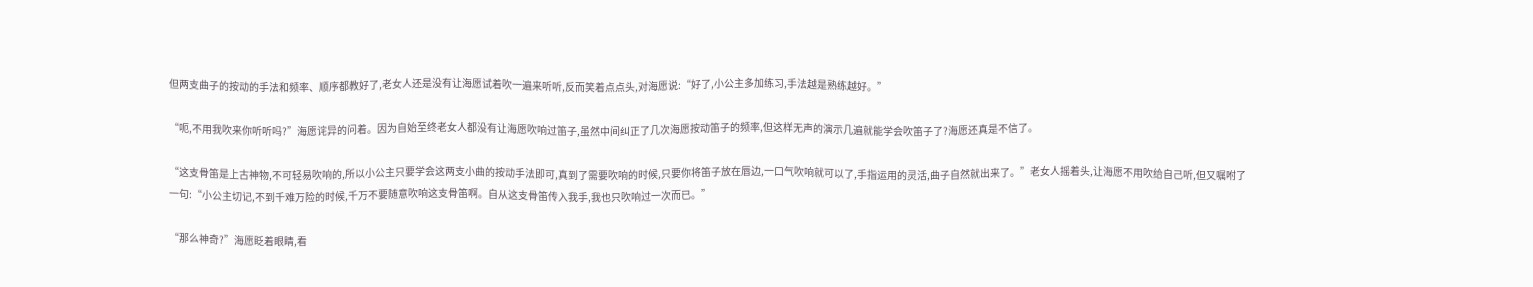但两支曲子的按动的手法和频率、顺序都教好了,老女人还是没有让海愿试着吹一遍来听听,反而笑着点点头,对海愿说:“好了,小公主多加练习,手法越是熟练越好。”

“呃,不用我吹来你听听吗?”海愿诧异的问着。因为自始至终老女人都没有让海愿吹响过笛子,虽然中间纠正了几次海愿按动笛子的频率,但这样无声的演示几遍就能学会吹笛子了?海愿还真是不信了。

“这支骨笛是上古神物,不可轻易吹响的,所以小公主只要学会这两支小曲的按动手法即可,真到了需要吹响的时候,只要你将笛子放在唇边,一口气吹响就可以了,手指运用的灵活,曲子自然就出来了。”老女人摇着头,让海愿不用吹给自己听,但又嘱咐了一句:“小公主切记,不到千难万险的时候,千万不要随意吹响这支骨笛啊。自从这支骨笛传入我手,我也只吹响过一次而已。”

“那么神奇?”海愿眨着眼睛,看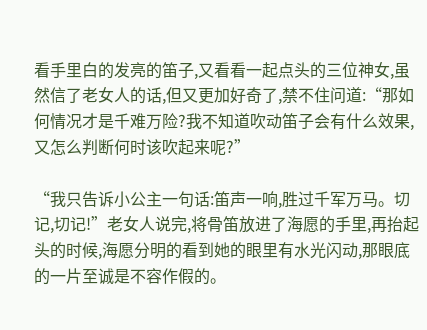看手里白的发亮的笛子,又看看一起点头的三位神女,虽然信了老女人的话,但又更加好奇了,禁不住问道:“那如何情况才是千难万险?我不知道吹动笛子会有什么效果,又怎么判断何时该吹起来呢?”

“我只告诉小公主一句话:笛声一响,胜过千军万马。切记,切记!”老女人说完,将骨笛放进了海愿的手里,再抬起头的时候,海愿分明的看到她的眼里有水光闪动,那眼底的一片至诚是不容作假的。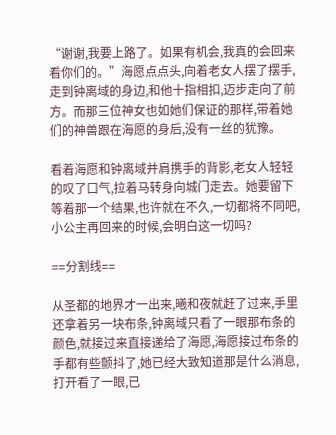“谢谢,我要上路了。如果有机会,我真的会回来看你们的。”海愿点点头,向着老女人摆了摆手,走到钟离域的身边,和他十指相扣,迈步走向了前方。而那三位神女也如她们保证的那样,带着她们的神兽跟在海愿的身后,没有一丝的犹豫。

看着海愿和钟离域并肩携手的背影,老女人轻轻的叹了口气,拉着马转身向城门走去。她要留下等着那一个结果,也许就在不久,一切都将不同吧,小公主再回来的时候,会明白这一切吗?

==分割线==

从圣都的地界才一出来,曦和夜就赶了过来,手里还拿着另一块布条,钟离域只看了一眼那布条的颜色,就接过来直接递给了海愿,海愿接过布条的手都有些颤抖了,她已经大致知道那是什么消息,打开看了一眼,已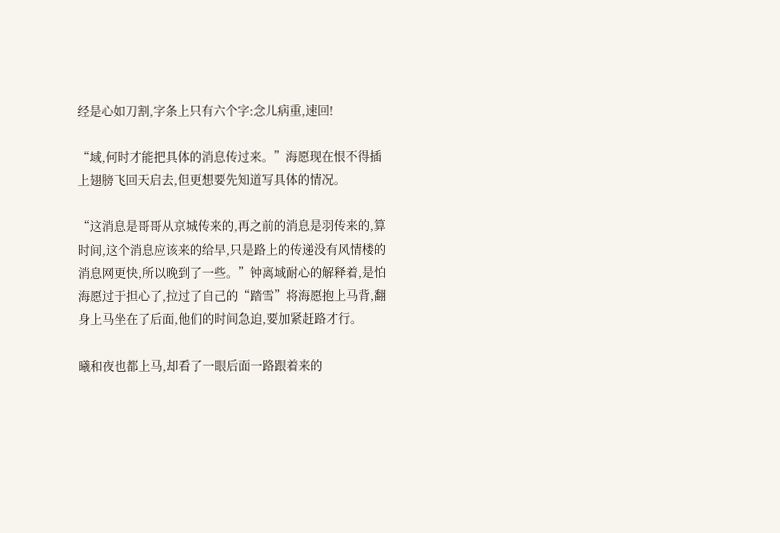经是心如刀割,字条上只有六个字:念儿病重,速回!

“域,何时才能把具体的消息传过来。”海愿现在恨不得插上翅膀飞回天启去,但更想要先知道写具体的情况。

“这消息是哥哥从京城传来的,再之前的消息是羽传来的,算时间,这个消息应该来的给早,只是路上的传递没有风情楼的消息网更快,所以晚到了一些。”钟离域耐心的解释着,是怕海愿过于担心了,拉过了自己的“踏雪”将海愿抱上马背,翻身上马坐在了后面,他们的时间急迫,要加紧赶路才行。

曦和夜也都上马,却看了一眼后面一路跟着来的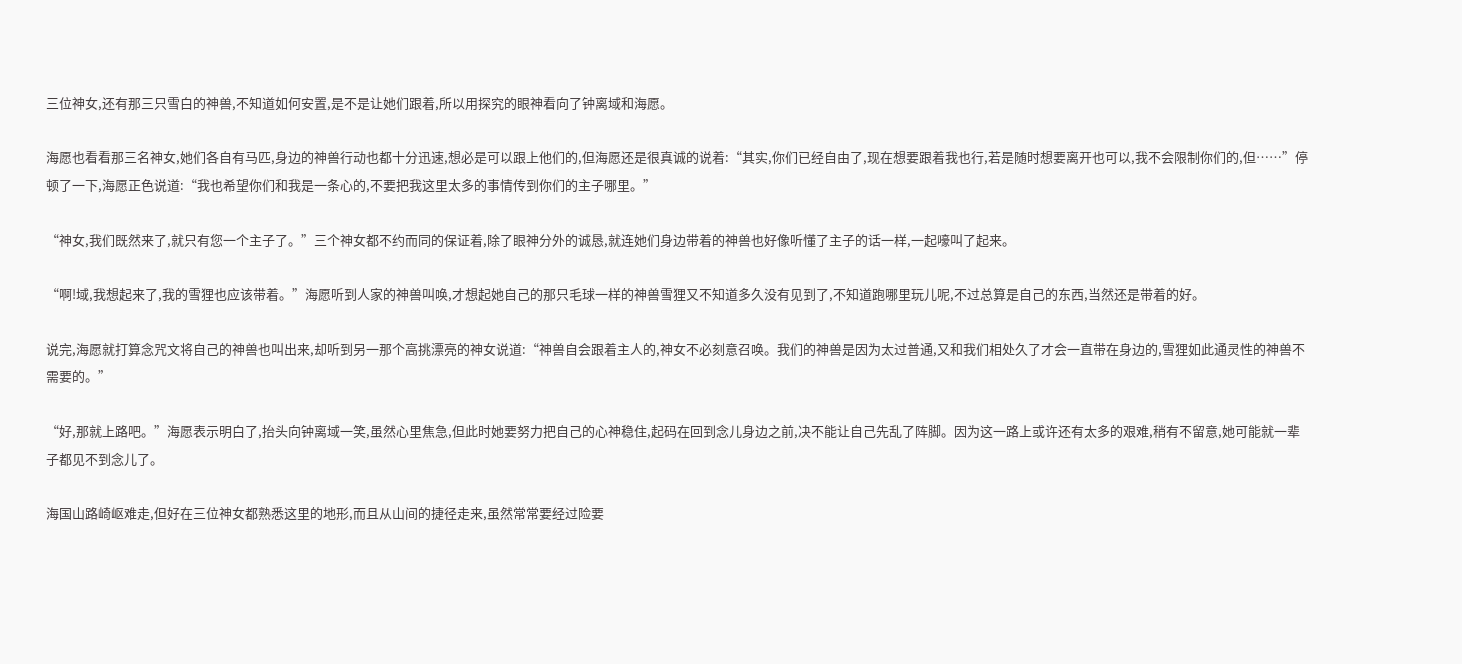三位神女,还有那三只雪白的神兽,不知道如何安置,是不是让她们跟着,所以用探究的眼神看向了钟离域和海愿。

海愿也看看那三名神女,她们各自有马匹,身边的神兽行动也都十分迅速,想必是可以跟上他们的,但海愿还是很真诚的说着:“其实,你们已经自由了,现在想要跟着我也行,若是随时想要离开也可以,我不会限制你们的,但……”停顿了一下,海愿正色说道:“我也希望你们和我是一条心的,不要把我这里太多的事情传到你们的主子哪里。”

“神女,我们既然来了,就只有您一个主子了。”三个神女都不约而同的保证着,除了眼神分外的诚恳,就连她们身边带着的神兽也好像听懂了主子的话一样,一起嚎叫了起来。

“啊!域,我想起来了,我的雪狸也应该带着。”海愿听到人家的神兽叫唤,才想起她自己的那只毛球一样的神兽雪狸又不知道多久没有见到了,不知道跑哪里玩儿呢,不过总算是自己的东西,当然还是带着的好。

说完,海愿就打算念咒文将自己的神兽也叫出来,却听到另一那个高挑漂亮的神女说道:“神兽自会跟着主人的,神女不必刻意召唤。我们的神兽是因为太过普通,又和我们相处久了才会一直带在身边的,雪狸如此通灵性的神兽不需要的。”

“好,那就上路吧。”海愿表示明白了,抬头向钟离域一笑,虽然心里焦急,但此时她要努力把自己的心神稳住,起码在回到念儿身边之前,决不能让自己先乱了阵脚。因为这一路上或许还有太多的艰难,稍有不留意,她可能就一辈子都见不到念儿了。

海国山路崎岖难走,但好在三位神女都熟悉这里的地形,而且从山间的捷径走来,虽然常常要经过险要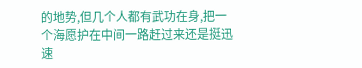的地势,但几个人都有武功在身,把一个海愿护在中间一路赶过来还是挺迅速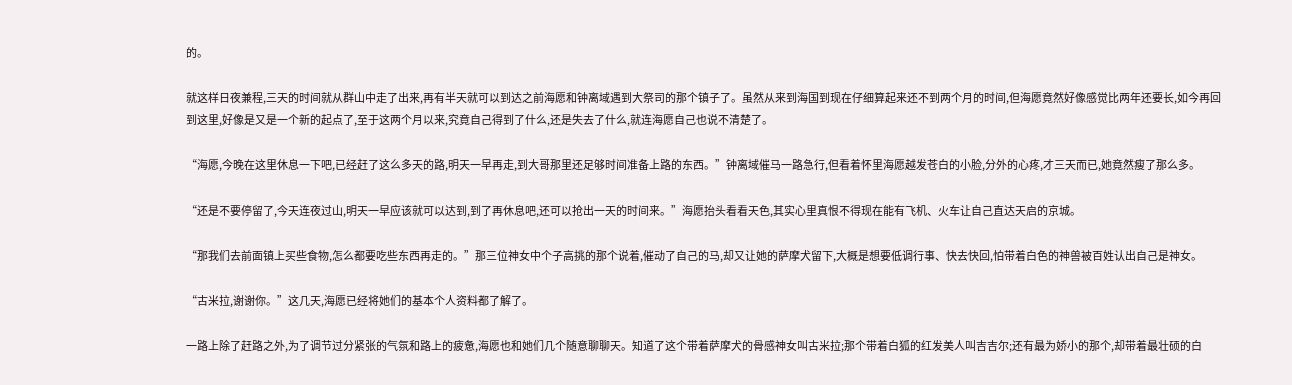的。

就这样日夜兼程,三天的时间就从群山中走了出来,再有半天就可以到达之前海愿和钟离域遇到大祭司的那个镇子了。虽然从来到海国到现在仔细算起来还不到两个月的时间,但海愿竟然好像感觉比两年还要长,如今再回到这里,好像是又是一个新的起点了,至于这两个月以来,究竟自己得到了什么,还是失去了什么,就连海愿自己也说不清楚了。

“海愿,今晚在这里休息一下吧,已经赶了这么多天的路,明天一早再走,到大哥那里还足够时间准备上路的东西。”钟离域催马一路急行,但看着怀里海愿越发苍白的小脸,分外的心疼,才三天而已,她竟然瘦了那么多。

“还是不要停留了,今天连夜过山,明天一早应该就可以达到,到了再休息吧,还可以抢出一天的时间来。”海愿抬头看看天色,其实心里真恨不得现在能有飞机、火车让自己直达天启的京城。

“那我们去前面镇上买些食物,怎么都要吃些东西再走的。”那三位神女中个子高挑的那个说着,催动了自己的马,却又让她的萨摩犬留下,大概是想要低调行事、快去快回,怕带着白色的神兽被百姓认出自己是神女。

“古米拉,谢谢你。”这几天,海愿已经将她们的基本个人资料都了解了。

一路上除了赶路之外,为了调节过分紧张的气氛和路上的疲惫,海愿也和她们几个随意聊聊天。知道了这个带着萨摩犬的骨感神女叫古米拉;那个带着白狐的红发美人叫吉吉尔;还有最为娇小的那个,却带着最壮硕的白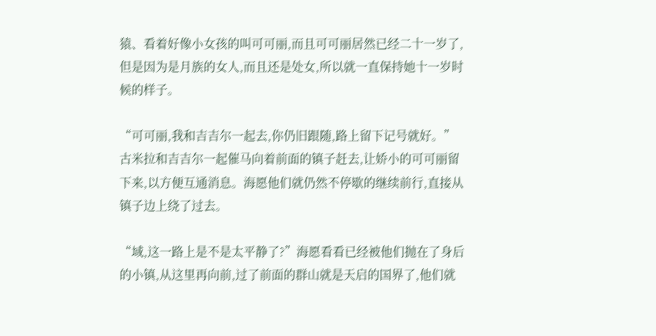猿、看着好像小女孩的叫可可丽,而且可可丽居然已经二十一岁了,但是因为是月族的女人,而且还是处女,所以就一直保持她十一岁时候的样子。

“可可丽,我和吉吉尔一起去,你仍旧跟随,路上留下记号就好。”古米拉和吉吉尔一起催马向着前面的镇子赶去,让娇小的可可丽留下来,以方便互通消息。海愿他们就仍然不停歇的继续前行,直接从镇子边上绕了过去。

“域,这一路上是不是太平静了?”海愿看看已经被他们抛在了身后的小镇,从这里再向前,过了前面的群山就是天启的国界了,他们就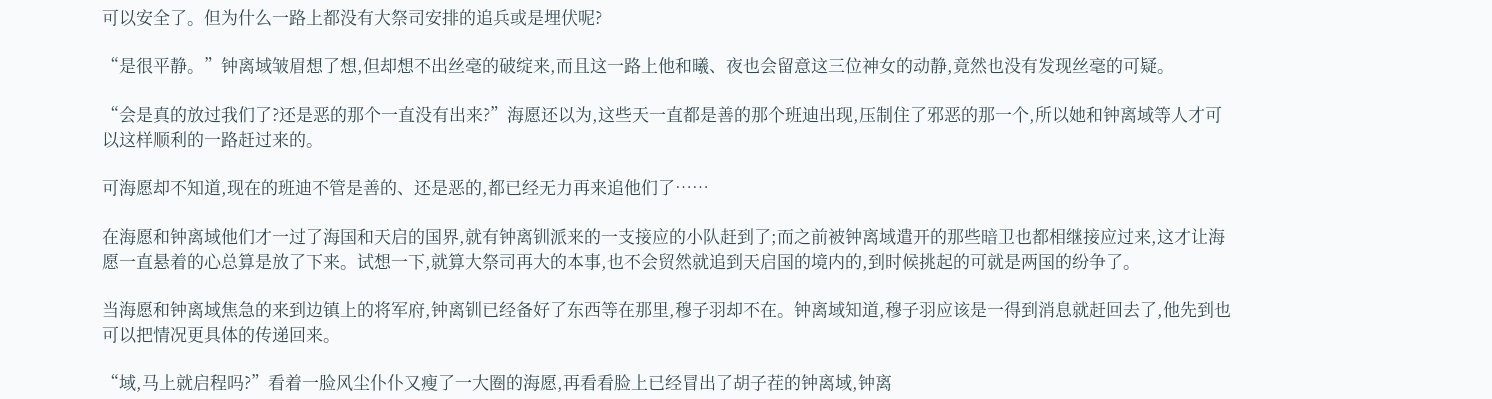可以安全了。但为什么一路上都没有大祭司安排的追兵或是埋伏呢?

“是很平静。”钟离域皱眉想了想,但却想不出丝毫的破绽来,而且这一路上他和曦、夜也会留意这三位神女的动静,竟然也没有发现丝毫的可疑。

“会是真的放过我们了?还是恶的那个一直没有出来?”海愿还以为,这些天一直都是善的那个班迪出现,压制住了邪恶的那一个,所以她和钟离域等人才可以这样顺利的一路赶过来的。

可海愿却不知道,现在的班迪不管是善的、还是恶的,都已经无力再来追他们了……

在海愿和钟离域他们才一过了海国和天启的国界,就有钟离钏派来的一支接应的小队赶到了;而之前被钟离域遣开的那些暗卫也都相继接应过来,这才让海愿一直悬着的心总算是放了下来。试想一下,就算大祭司再大的本事,也不会贸然就追到天启国的境内的,到时候挑起的可就是两国的纷争了。

当海愿和钟离域焦急的来到边镇上的将军府,钟离钏已经备好了东西等在那里,穆子羽却不在。钟离域知道,穆子羽应该是一得到消息就赶回去了,他先到也可以把情况更具体的传递回来。

“域,马上就启程吗?”看着一脸风尘仆仆又瘦了一大圈的海愿,再看看脸上已经冒出了胡子茬的钟离域,钟离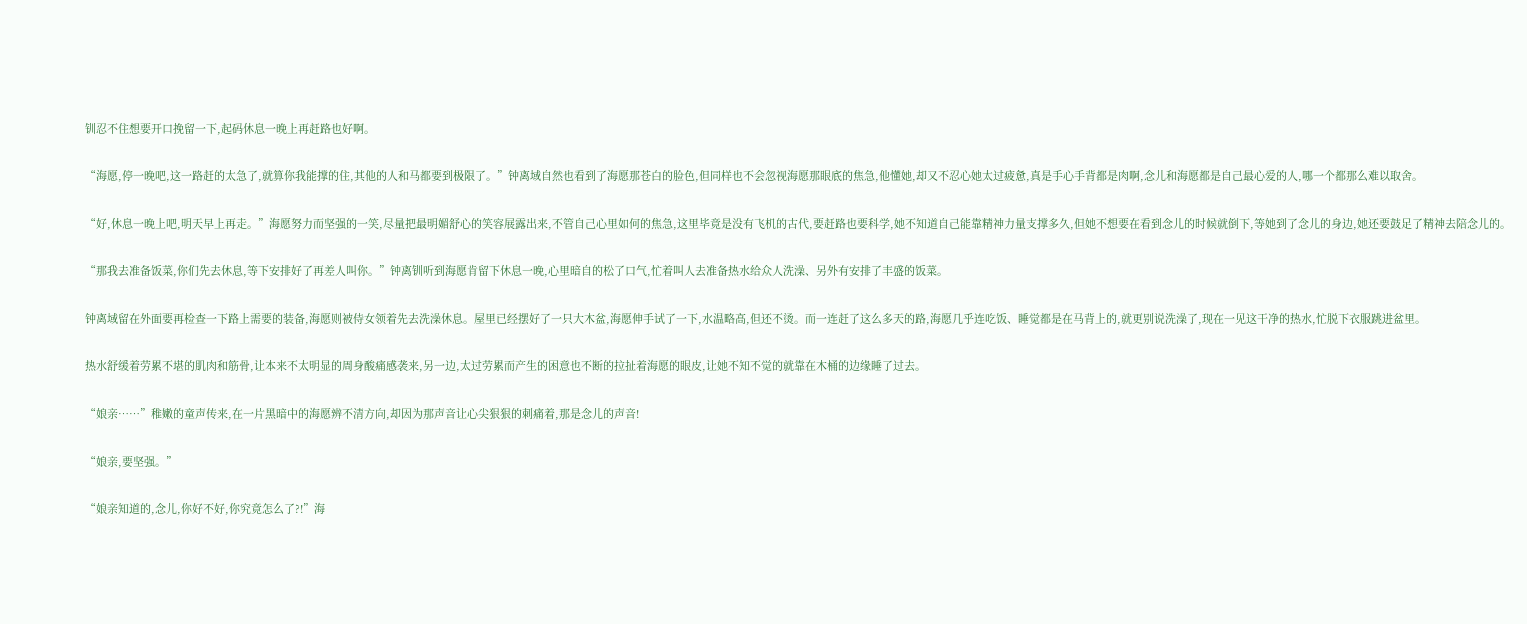钏忍不住想要开口挽留一下,起码休息一晚上再赶路也好啊。

“海愿,停一晚吧,这一路赶的太急了,就算你我能撑的住,其他的人和马都要到极限了。”钟离域自然也看到了海愿那苍白的脸色,但同样也不会忽视海愿那眼底的焦急,他懂她,却又不忍心她太过疲惫,真是手心手背都是肉啊,念儿和海愿都是自己最心爱的人,哪一个都那么难以取舍。

“好,休息一晚上吧,明天早上再走。”海愿努力而坚强的一笑,尽量把最明媚舒心的笑容展露出来,不管自己心里如何的焦急,这里毕竟是没有飞机的古代,要赶路也要科学,她不知道自己能靠精神力量支撑多久,但她不想要在看到念儿的时候就倒下,等她到了念儿的身边,她还要鼓足了精神去陪念儿的。

“那我去准备饭菜,你们先去休息,等下安排好了再差人叫你。”钟离钏听到海愿肯留下休息一晚,心里暗自的松了口气,忙着叫人去准备热水给众人洗澡、另外有安排了丰盛的饭菜。

钟离域留在外面要再检查一下路上需要的装备,海愿则被侍女领着先去洗澡休息。屋里已经摆好了一只大木盆,海愿伸手试了一下,水温略高,但还不烫。而一连赶了这么多天的路,海愿几乎连吃饭、睡觉都是在马背上的,就更别说洗澡了,现在一见这干净的热水,忙脱下衣服跳进盆里。

热水舒缓着劳累不堪的肌肉和筋骨,让本来不太明显的周身酸痛感袭来,另一边,太过劳累而产生的困意也不断的拉扯着海愿的眼皮,让她不知不觉的就靠在木桶的边缘睡了过去。

“娘亲……”稚嫩的童声传来,在一片黑暗中的海愿辨不清方向,却因为那声音让心尖狠狠的刺痛着,那是念儿的声音!

“娘亲,要坚强。”

“娘亲知道的,念儿,你好不好,你究竟怎么了?!”海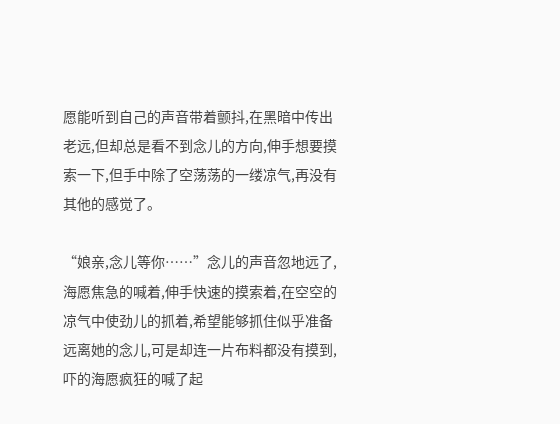愿能听到自己的声音带着颤抖,在黑暗中传出老远,但却总是看不到念儿的方向,伸手想要摸索一下,但手中除了空荡荡的一缕凉气,再没有其他的感觉了。

“娘亲,念儿等你……”念儿的声音忽地远了,海愿焦急的喊着,伸手快速的摸索着,在空空的凉气中使劲儿的抓着,希望能够抓住似乎准备远离她的念儿,可是却连一片布料都没有摸到,吓的海愿疯狂的喊了起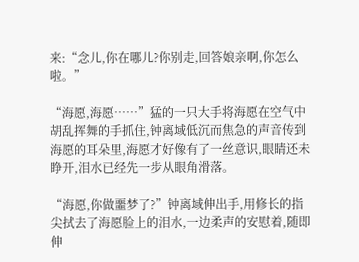来:“念儿,你在哪儿?你别走,回答娘亲啊,你怎么啦。”

“海愿,海愿……”猛的一只大手将海愿在空气中胡乱挥舞的手抓住,钟离域低沉而焦急的声音传到海愿的耳朵里,海愿才好像有了一丝意识,眼睛还未睁开,泪水已经先一步从眼角滑落。

“海愿,你做噩梦了?”钟离域伸出手,用修长的指尖拭去了海愿脸上的泪水,一边柔声的安慰着,随即伸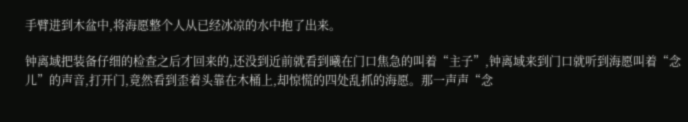手臂进到木盆中,将海愿整个人从已经冰凉的水中抱了出来。

钟离域把装备仔细的检查之后才回来的,还没到近前就看到曦在门口焦急的叫着“主子”,钟离域来到门口就听到海愿叫着“念儿”的声音,打开门,竟然看到歪着头靠在木桶上,却惊慌的四处乱抓的海愿。那一声声“念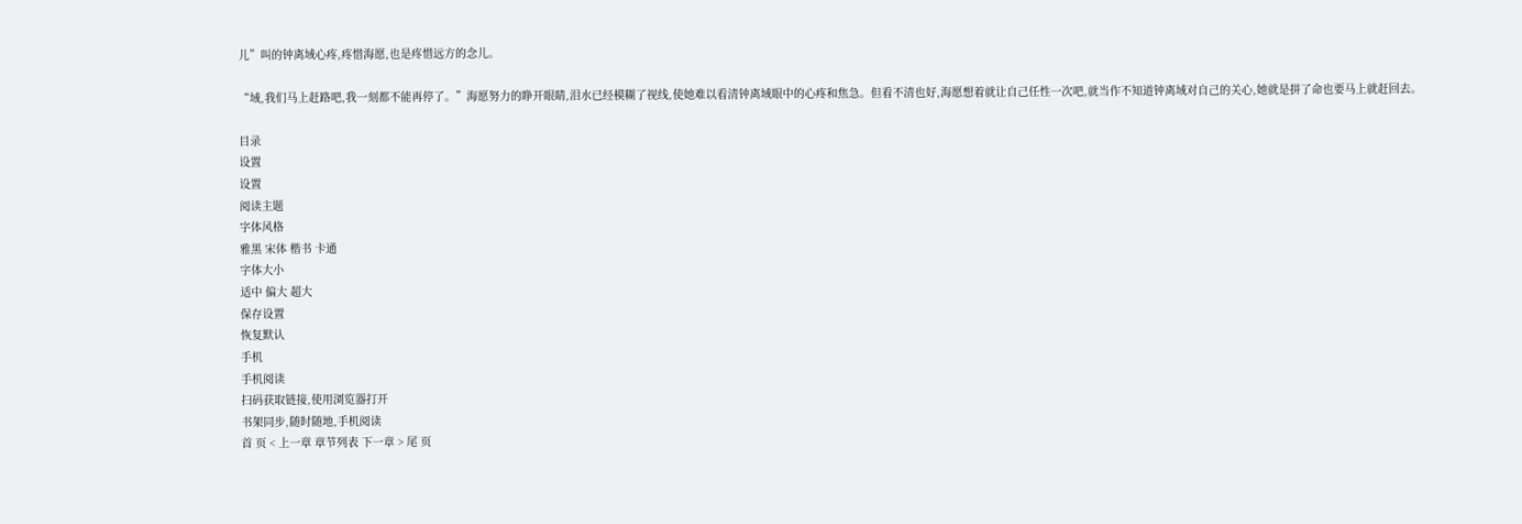儿”叫的钟离域心疼,疼惜海愿,也是疼惜远方的念儿。

“域,我们马上赶路吧,我一刻都不能再停了。”海愿努力的睁开眼睛,泪水已经模糊了视线,使她难以看清钟离域眼中的心疼和焦急。但看不清也好,海愿想着就让自己任性一次吧,就当作不知道钟离域对自己的关心,她就是拼了命也要马上就赶回去。

目录
设置
设置
阅读主题
字体风格
雅黑 宋体 楷书 卡通
字体大小
适中 偏大 超大
保存设置
恢复默认
手机
手机阅读
扫码获取链接,使用浏览器打开
书架同步,随时随地,手机阅读
首 页 < 上一章 章节列表 下一章 > 尾 页